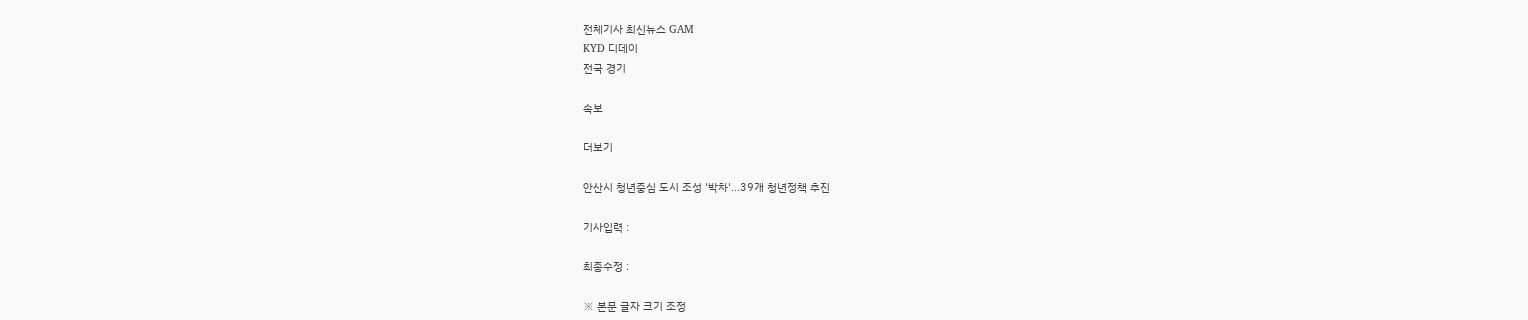전체기사 최신뉴스 GAM
KYD 디데이
전국 경기

속보

더보기

안산시 청년중심 도시 조성 '박차'...39개 청년정책 추진

기사입력 :

최종수정 :

※ 본문 글자 크기 조정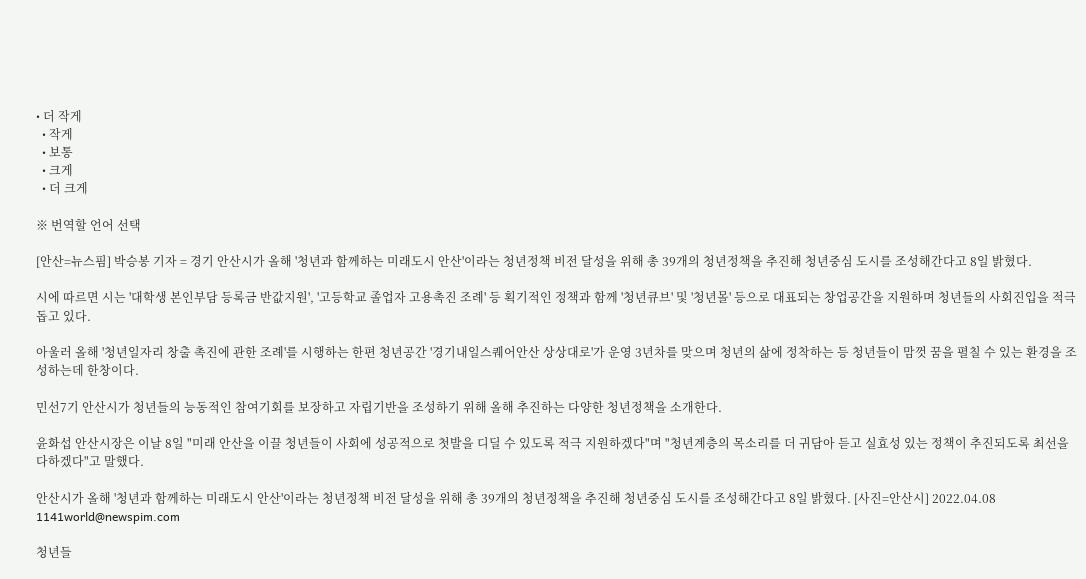• 더 작게
  • 작게
  • 보통
  • 크게
  • 더 크게

※ 번역할 언어 선택

[안산=뉴스핌] 박승봉 기자 = 경기 안산시가 올해 '청년과 함께하는 미래도시 안산'이라는 청년정책 비전 달성을 위해 총 39개의 청년정책을 추진해 청년중심 도시를 조성해간다고 8일 밝혔다.

시에 따르면 시는 '대학생 본인부담 등록금 반값지원', '고등학교 졸업자 고용촉진 조례' 등 획기적인 정책과 함께 '청년큐브' 및 '청년몰' 등으로 대표되는 창업공간을 지원하며 청년들의 사회진입을 적극 돕고 있다.

아울러 올해 '청년일자리 창출 촉진에 관한 조례'를 시행하는 한편 청년공간 '경기내일스퀘어안산 상상대로'가 운영 3년차를 맞으며 청년의 삶에 정착하는 등 청년들이 맘껏 꿈을 펼칠 수 있는 환경을 조성하는데 한창이다.

민선7기 안산시가 청년들의 능동적인 참여기회를 보장하고 자립기반을 조성하기 위해 올해 추진하는 다양한 청년정책을 소개한다.

윤화섭 안산시장은 이날 8일 "미래 안산을 이끌 청년들이 사회에 성공적으로 첫발을 디딜 수 있도록 적극 지원하겠다"며 "청년계층의 목소리를 더 귀담아 듣고 실효성 있는 정책이 추진되도록 최선을 다하겠다"고 말했다.

안산시가 올해 '청년과 함께하는 미래도시 안산'이라는 청년정책 비전 달성을 위해 총 39개의 청년정책을 추진해 청년중심 도시를 조성해간다고 8일 밝혔다. [사진=안산시] 2022.04.08 1141world@newspim.com

청년들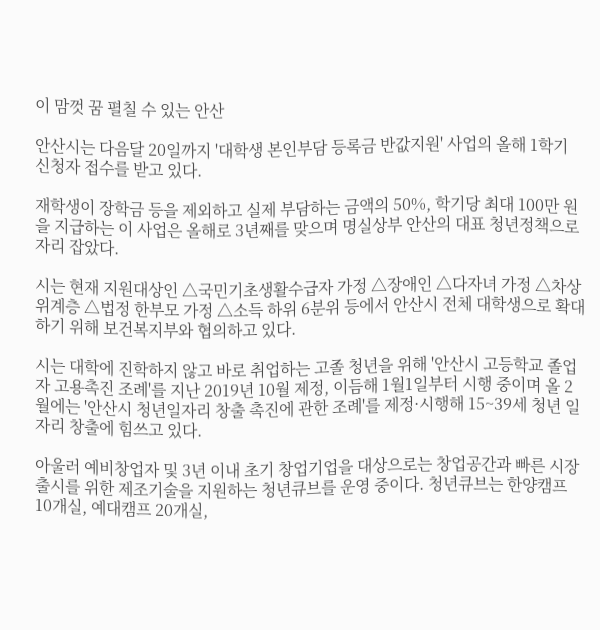이 맘껏 꿈 펼칠 수 있는 안산

안산시는 다음달 20일까지 '대학생 본인부담 등록금 반값지원' 사업의 올해 1학기 신청자 접수를 받고 있다.

재학생이 장학금 등을 제외하고 실제 부담하는 금액의 50%, 학기당 최대 100만 원을 지급하는 이 사업은 올해로 3년째를 맞으며 명실상부 안산의 대표 청년정책으로 자리 잡았다.

시는 현재 지원대상인 △국민기초생활수급자 가정 △장애인 △다자녀 가정 △차상위계층 △법정 한부모 가정 △소득 하위 6분위 등에서 안산시 전체 대학생으로 확대하기 위해 보건복지부와 협의하고 있다.

시는 대학에 진학하지 않고 바로 취업하는 고졸 청년을 위해 '안산시 고등학교 졸업자 고용촉진 조례'를 지난 2019년 10월 제정, 이듬해 1월1일부터 시행 중이며 올 2월에는 '안산시 청년일자리 창출 촉진에 관한 조례'를 제정·시행해 15~39세 청년 일자리 창출에 힘쓰고 있다.

아울러 예비창업자 및 3년 이내 초기 창업기업을 대상으로는 창업공간과 빠른 시장출시를 위한 제조기술을 지원하는 청년큐브를 운영 중이다. 청년큐브는 한양캠프 10개실, 예대캠프 20개실,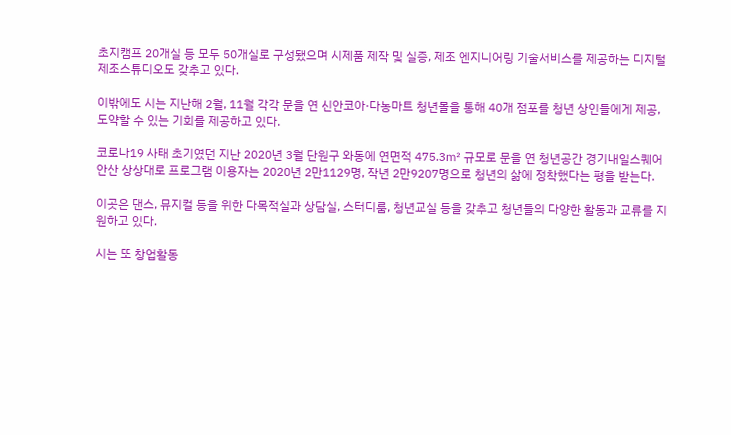초지캠프 20개실 등 모두 50개실로 구성됐으며 시제품 제작 및 실증, 제조 엔지니어링 기술서비스를 제공하는 디지털제조스튜디오도 갖추고 있다.

이밖에도 시는 지난해 2월, 11월 각각 문을 연 신안코아·다농마트 청년몰을 통해 40개 점포를 청년 상인들에게 제공, 도약할 수 있는 기회를 제공하고 있다.

코로나19 사태 초기였던 지난 2020년 3월 단원구 와동에 연면적 475.3㎡ 규모로 문을 연 청년공간 경기내일스퀘어안산 상상대로 프로그램 이용자는 2020년 2만1129명, 작년 2만9207명으로 청년의 삶에 정착했다는 평을 받는다.

이곳은 댄스, 뮤지컬 등을 위한 다목적실과 상담실, 스터디룸, 청년교실 등을 갖추고 청년들의 다양한 활동과 교류를 지원하고 있다.

시는 또 창업활동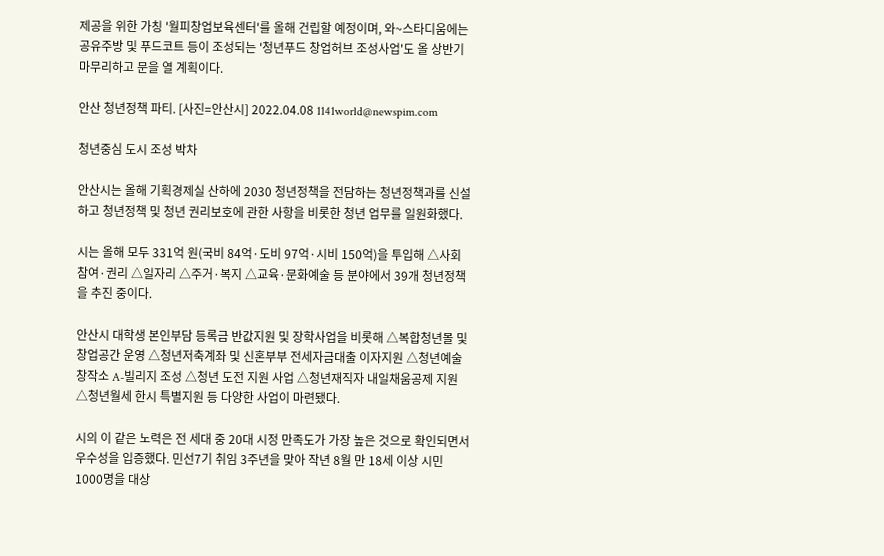제공을 위한 가칭 '월피창업보육센터'를 올해 건립할 예정이며, 와~스타디움에는 공유주방 및 푸드코트 등이 조성되는 '청년푸드 창업허브 조성사업'도 올 상반기 마무리하고 문을 열 계획이다.

안산 청년정책 파티. [사진=안산시] 2022.04.08 1141world@newspim.com

청년중심 도시 조성 박차

안산시는 올해 기획경제실 산하에 2030 청년정책을 전담하는 청년정책과를 신설하고 청년정책 및 청년 권리보호에 관한 사항을 비롯한 청년 업무를 일원화했다.

시는 올해 모두 331억 원(국비 84억·도비 97억·시비 150억)을 투입해 △사회참여·권리 △일자리 △주거·복지 △교육·문화예술 등 분야에서 39개 청년정책을 추진 중이다.

안산시 대학생 본인부담 등록금 반값지원 및 장학사업을 비롯해 △복합청년몰 및 창업공간 운영 △청년저축계좌 및 신혼부부 전세자금대출 이자지원 △청년예술창작소 A-빌리지 조성 △청년 도전 지원 사업 △청년재직자 내일채움공제 지원 △청년월세 한시 특별지원 등 다양한 사업이 마련됐다.

시의 이 같은 노력은 전 세대 중 20대 시정 만족도가 가장 높은 것으로 확인되면서 우수성을 입증했다. 민선7기 취임 3주년을 맞아 작년 8월 만 18세 이상 시민 1000명을 대상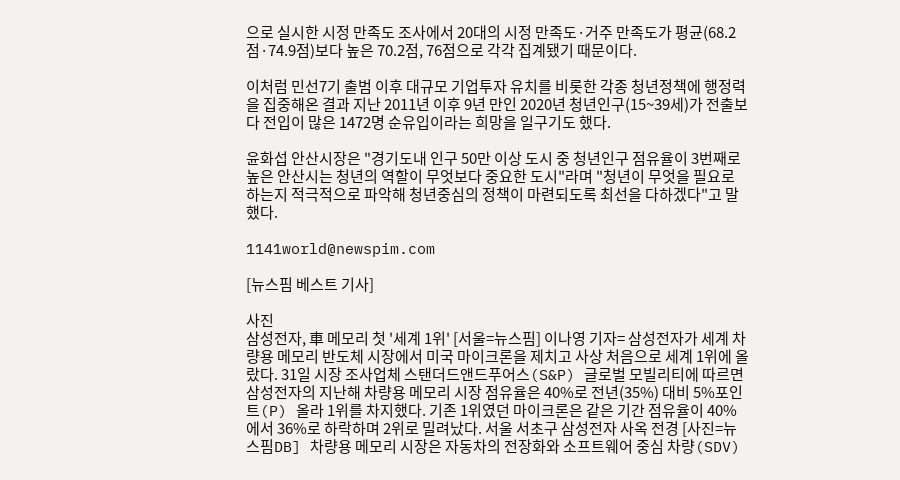으로 실시한 시정 만족도 조사에서 20대의 시정 만족도·거주 만족도가 평균(68.2점·74.9점)보다 높은 70.2점, 76점으로 각각 집계됐기 때문이다.

이처럼 민선7기 출범 이후 대규모 기업투자 유치를 비롯한 각종 청년정책에 행정력을 집중해온 결과 지난 2011년 이후 9년 만인 2020년 청년인구(15~39세)가 전출보다 전입이 많은 1472명 순유입이라는 희망을 일구기도 했다.

윤화섭 안산시장은 "경기도내 인구 50만 이상 도시 중 청년인구 점유율이 3번째로 높은 안산시는 청년의 역할이 무엇보다 중요한 도시"라며 "청년이 무엇을 필요로 하는지 적극적으로 파악해 청년중심의 정책이 마련되도록 최선을 다하겠다"고 말했다.

1141world@newspim.com

[뉴스핌 베스트 기사]

사진
삼성전자, 車 메모리 첫 '세계 1위' [서울=뉴스핌] 이나영 기자= 삼성전자가 세계 차량용 메모리 반도체 시장에서 미국 마이크론을 제치고 사상 처음으로 세계 1위에 올랐다. 31일 시장 조사업체 스탠더드앤드푸어스(S&P) 글로벌 모빌리티에 따르면 삼성전자의 지난해 차량용 메모리 시장 점유율은 40%로 전년(35%) 대비 5%포인트(P) 올라 1위를 차지했다. 기존 1위였던 마이크론은 같은 기간 점유율이 40%에서 36%로 하락하며 2위로 밀려났다. 서울 서초구 삼성전자 사옥 전경 [사진=뉴스핌DB] 차량용 메모리 시장은 자동차의 전장화와 소프트웨어 중심 차량(SDV)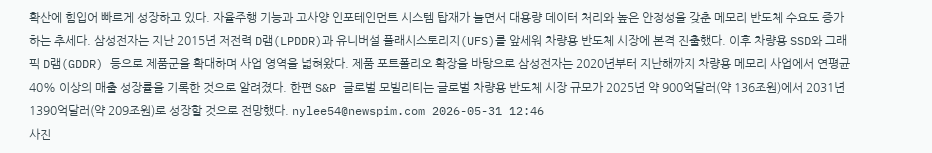확산에 힘입어 빠르게 성장하고 있다. 자율주행 기능과 고사양 인포테인먼트 시스템 탑재가 늘면서 대용량 데이터 처리와 높은 안정성을 갖춘 메모리 반도체 수요도 증가하는 추세다. 삼성전자는 지난 2015년 저전력 D램(LPDDR)과 유니버설 플래시스토리지(UFS)를 앞세워 차량용 반도체 시장에 본격 진출했다. 이후 차량용 SSD와 그래픽 D램(GDDR) 등으로 제품군을 확대하며 사업 영역을 넓혀왔다. 제품 포트폴리오 확장을 바탕으로 삼성전자는 2020년부터 지난해까지 차량용 메모리 사업에서 연평균 40% 이상의 매출 성장률을 기록한 것으로 알려졌다. 한편 S&P 글로벌 모빌리티는 글로벌 차량용 반도체 시장 규모가 2025년 약 900억달러(약 136조원)에서 2031년 1390억달러(약 209조원)로 성장할 것으로 전망했다. nylee54@newspim.com 2026-05-31 12:46
사진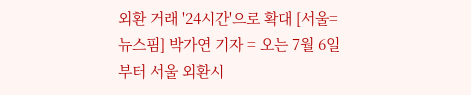외환 거래 '24시간'으로 확대 [서울=뉴스핌] 박가연 기자 = 오는 7월 6일부터 서울 외환시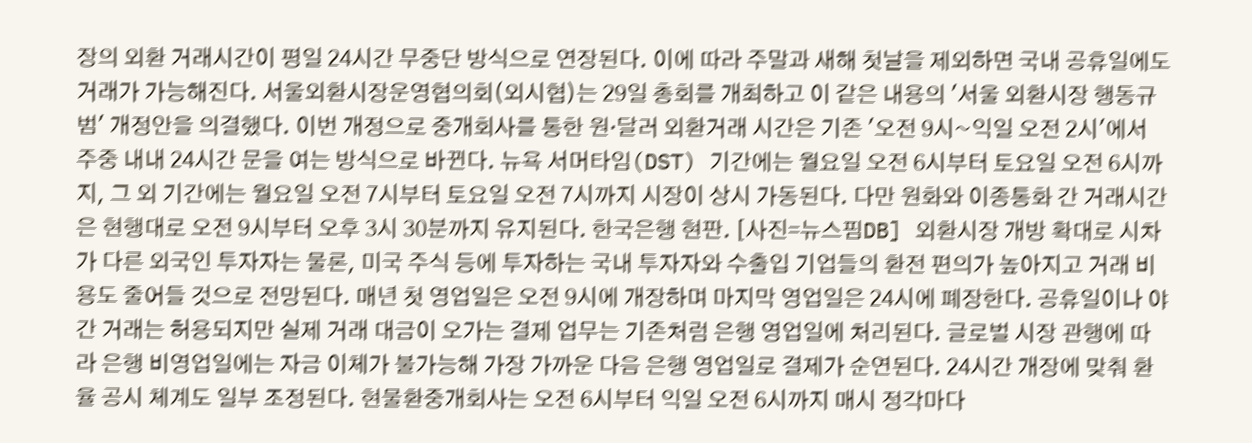장의 외환 거래시간이 평일 24시간 무중단 방식으로 연장된다. 이에 따라 주말과 새해 첫날을 제외하면 국내 공휴일에도 거래가 가능해진다. 서울외환시장운영협의회(외시협)는 29일 총회를 개최하고 이 같은 내용의 '서울 외환시장 행동규범' 개정안을 의결했다. 이번 개정으로 중개회사를 통한 원·달러 외환거래 시간은 기존 '오전 9시~익일 오전 2시'에서 주중 내내 24시간 문을 여는 방식으로 바뀐다. 뉴욕 서머타임(DST) 기간에는 월요일 오전 6시부터 토요일 오전 6시까지, 그 외 기간에는 월요일 오전 7시부터 토요일 오전 7시까지 시장이 상시 가동된다. 다만 원화와 이종통화 간 거래시간은 현행대로 오전 9시부터 오후 3시 30분까지 유지된다. 한국은행 현판. [사진=뉴스핌DB] 외환시장 개방 확대로 시차가 다른 외국인 투자자는 물론, 미국 주식 등에 투자하는 국내 투자자와 수출입 기업들의 환전 편의가 높아지고 거래 비용도 줄어들 것으로 전망된다. 매년 첫 영업일은 오전 9시에 개장하며 마지막 영업일은 24시에 폐장한다. 공휴일이나 야간 거래는 허용되지만 실제 거래 대금이 오가는 결제 업무는 기존처럼 은행 영업일에 처리된다. 글로벌 시장 관행에 따라 은행 비영업일에는 자금 이체가 불가능해 가장 가까운 다음 은행 영업일로 결제가 순연된다. 24시간 개장에 맞춰 환율 공시 체계도 일부 조정된다. 현물환중개회사는 오전 6시부터 익일 오전 6시까지 매시 정각마다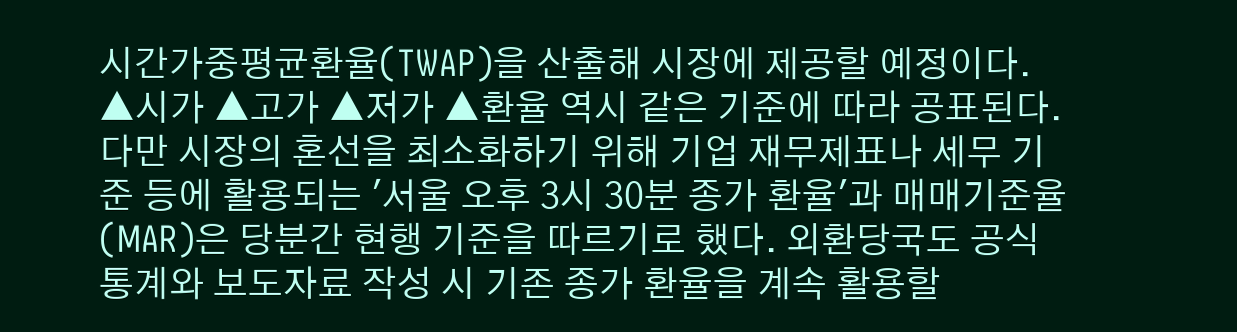시간가중평균환율(TWAP)을 산출해 시장에 제공할 예정이다. ▲시가 ▲고가 ▲저가 ▲환율 역시 같은 기준에 따라 공표된다. 다만 시장의 혼선을 최소화하기 위해 기업 재무제표나 세무 기준 등에 활용되는 '서울 오후 3시 30분 종가 환율'과 매매기준율(MAR)은 당분간 현행 기준을 따르기로 했다. 외환당국도 공식 통계와 보도자료 작성 시 기존 종가 환율을 계속 활용할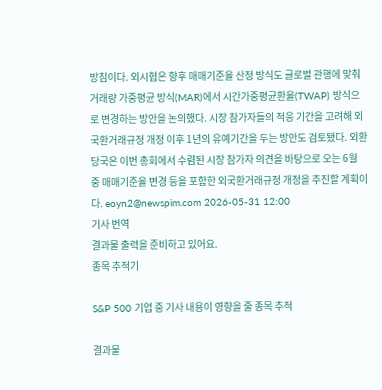방침이다. 외시협은 향후 매매기준율 산정 방식도 글로벌 관행에 맞춰 거래량 가중평균 방식(MAR)에서 시간가중평균환율(TWAP) 방식으로 변경하는 방안을 논의했다. 시장 참가자들의 적응 기간을 고려해 외국환거래규정 개정 이후 1년의 유예기간을 두는 방안도 검토됐다. 외환당국은 이번 총회에서 수렴된 시장 참가자 의견을 바탕으로 오는 6월 중 매매기준율 변경 등을 포함한 외국환거래규정 개정을 추진할 계획이다. eoyn2@newspim.com 2026-05-31 12:00
기사 번역
결과물 출력을 준비하고 있어요.
종목 추적기

S&P 500 기업 중 기사 내용이 영향을 줄 종목 추적

결과물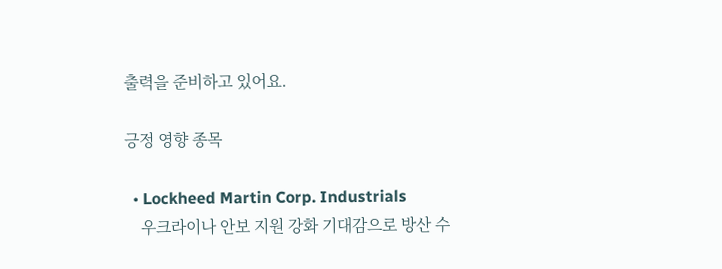출력을 준비하고 있어요.

긍정 영향 종목

  • Lockheed Martin Corp. Industrials
    우크라이나 안보 지원 강화 기대감으로 방산 수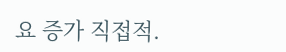요 증가 직접적.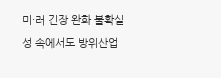미·러 긴장 완화 불확실성 속에서도 방위산업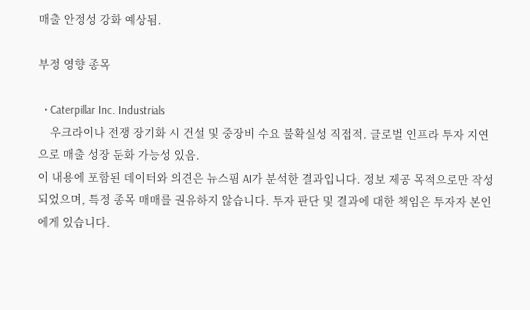매출 안정성 강화 예상됨.

부정 영향 종목

  • Caterpillar Inc. Industrials
    우크라이나 전쟁 장기화 시 건설 및 중장비 수요 불확실성 직접적. 글로벌 인프라 투자 지연으로 매출 성장 둔화 가능성 있음.
이 내용에 포함된 데이터와 의견은 뉴스핌 AI가 분석한 결과입니다. 정보 제공 목적으로만 작성되었으며, 특정 종목 매매를 권유하지 않습니다. 투자 판단 및 결과에 대한 책임은 투자자 본인에게 있습니다.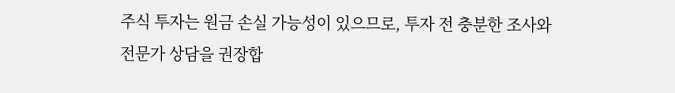주식 투자는 원금 손실 가능성이 있으므로, 투자 전 충분한 조사와 전문가 상담을 권장합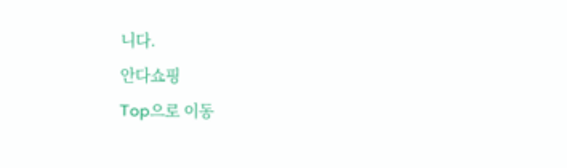니다.
안다쇼핑
Top으로 이동